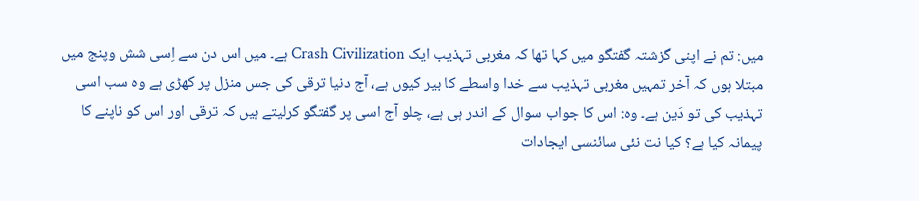میں: تم نے اپنی گزشتہ گفتگو میں کہا تھا کہ مغربی تہذیب ایک Crash Civilization ہے۔ میں اس دن سے اِسی شش وپنج میں مبتلا ہوں کہ آخر تمہیں مغربی تہذیب سے خدا واسطے کا بیر کیوں ہے، آج دنیا ترقی کی جس منزل پر کھڑی ہے وہ سب اسی تہذیب کی تو دَین ہے۔ وہ: اس کا جواب سوال کے اندر ہی ہے، چلو آج اسی پر گفتگو کرلیتے ہیں کہ ترقی اور اس کو ناپنے کا پیمانہ کیا ہے؟ کیا نت نئی سائنسی ایجادات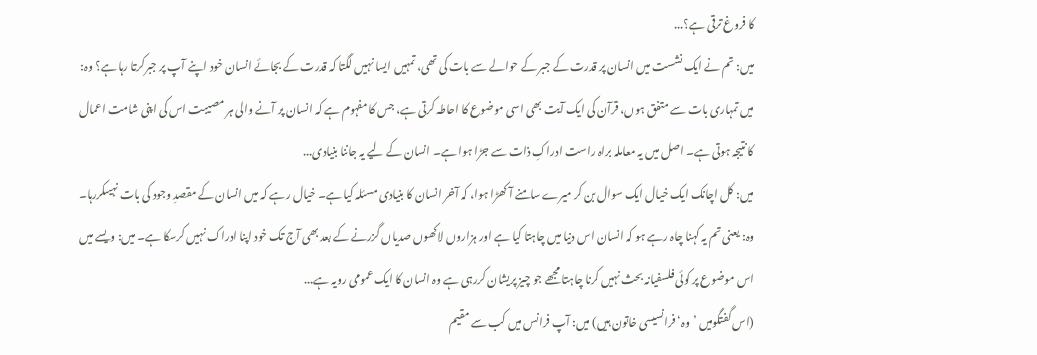کا فروغ ترقی ہے؟...
میں: تم نے ایک نشست میں انسان پر قدرت کے جبر کے حوالے سے بات کی تھی، تمہیں ایسا نہیں لگتا کہ قدرت کے بجائے انسان خود اپنے آپ پر جبرکرتا رہا ہے؟ وہ: میں تمہاری بات سے متفق ہوں، قرآن کی ایک آیت بھی اسی موضوع کا احاطہ کرتی ہے، جس کا مفہوم ہے کہ انسان پر آنے والی ہر مصیبت اس کی اپنی شامت اعمال کا نتیجہ ہوتی ہے۔ اصل میں یہ معاملہ براہ راست ادراکِ ذات سے جڑا ہوا ہے۔ انسان کے لیے یہ جاننا بنیادی...
میں: کل اچانک ایک خیال ایک سوال بن کر میرے سامنے آ کھڑا ہوا، کہ آخر انسان کا بنیادی مسئلہ کیا ہے۔ خیال رہے کہ میں انسان کے مقصدِ وجود کی بات نہیںکررہا۔ وہ: یعنی تم یہ کہنا چاہ رہے ہو کہ انسان اس دنیا میں چاہتا کیا ہے اور ہزاروں لاکھوں صدیاں گزرنے کے بعد بھی آج تک خود اپنا ادراک نہیں کرسکا ہے۔ میں: ویسے میں اس موضوع پر کوئی فلسفیانہ بحث نہیں کرنا چاہتا مجھے جو چیز پریشان کررہی ہے وہ انسان کا ایک عمومی رویہ ہے...
(اس گفتگومیں ’وہ‘ فرانسیسی خاتون ہیں) میں: آپ فرانس میں کب سے مقیم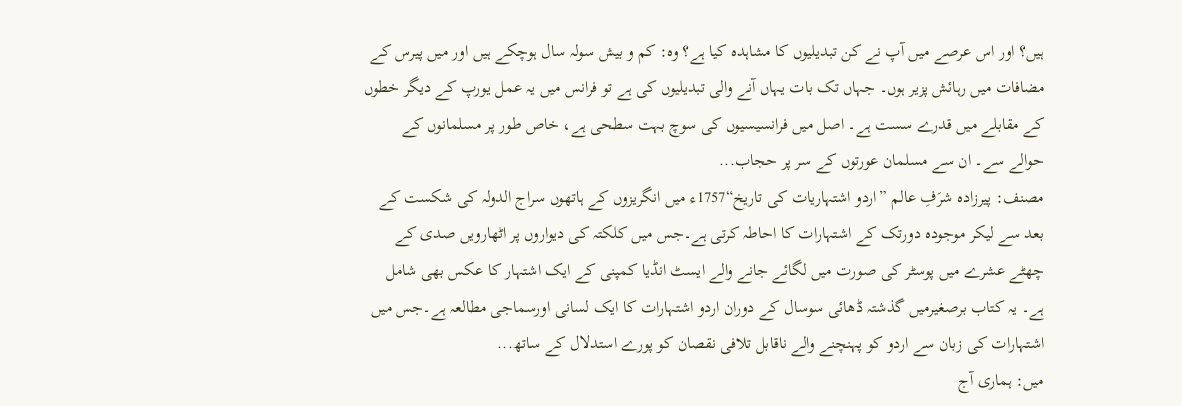ہیں؟ اور اس عرصے میں آپ نے کن تبدیلیوں کا مشاہدہ کیا ہے؟ وہ: کم و بیش سولہ سال ہوچکے ہیں اور میں پیرس کے مضافات میں رہائش پزیر ہوں۔ جہاں تک بات یہاں آنے والی تبدیلیوں کی ہے تو فرانس میں یہ عمل یورپ کے دیگر خطوں کے مقابلے میں قدرے سست ہے۔ اصل میں فرانسیسیوں کی سوچ بہت سطحی ہے، خاص طور پر مسلمانوں کے حوالے سے۔ ان سے مسلمان عورتوں کے سر پر حجاب...
مصنف: پیرزادہ شرَفِ عالم ”اردو اشتہاریات کی تاریخ“1757ء میں انگریزوں کے ہاتھوں سراج الدولہ کی شکست کے بعد سے لیکر موجودہ دورتک کے اشتہارات کا احاطہ کرتی ہے۔جس میں کلکتہ کی دیواروں پر اٹھارویں صدی کے چھٹے عشرے میں پوسٹر کی صورت میں لگائے جانے والے ایسٹ انڈیا کمپنی کے ایک اشتہار کا عکس بھی شامل ہے۔ یہ کتاب برصغیرمیں گذشتہ ڈھائی سوسال کے دوران اردو اشتہارات کا ایک لسانی اورسماجی مطالعہ ہے۔جس میں اشتہارات کی زبان سے اردو کو پہنچنے والے ناقابل تلافی نقصان کو پورے استدلال کے ساتھ...
میں: ہماری آج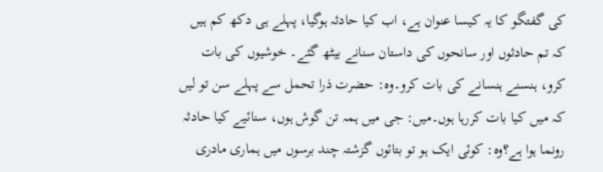کی گفتگو کا یہ کیسا عنوان ہے، اب کیا حادثہ ہوگیا، پہلے ہی دکھ کم ہیں کہ تم حادثوں اور سانحوں کی داستان سنانے بیٹھ گئے۔ خوشیوں کی بات کرو، ہنسنے ہنسانے کی بات کرو۔وہ: حضرت ذرا تحمل سے پہلے سن تو لیں کہ میں کیا بات کررہا ہوں۔میں: جی میں ہمہ تن گوش ہوں، سنائیے کیا حادثہ رونما ہوا ہے؟وہ: کوئی ایک ہو تو بتائوں گزشتہ چند برسوں میں ہماری مادری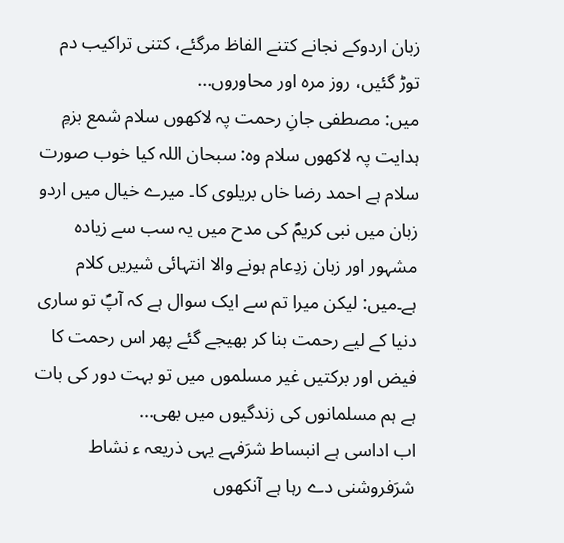زبان اردوکے نجانے کتنے الفاظ مرگئے، کتنی تراکیب دم توڑ گئیں، روز مرہ اور محاوروں...
میں: مصطفی جانِ رحمت پہ لاکھوں سلام شمع بزمِ ہدایت پہ لاکھوں سلام وہ: سبحان اللہ کیا خوب صورت سلام ہے احمد رضا خاں بریلوی کا۔ میرے خیال میں اردو زبان میں نبی کریمؐ کی مدح میں یہ سب سے زیادہ مشہور اور زبان زدِعام ہونے والا انتہائی شیریں کلام ہے۔میں: لیکن میرا تم سے ایک سوال ہے کہ آپؐ تو ساری دنیا کے لیے رحمت بنا کر بھیجے گئے پھر اس رحمت کا فیض اور برکتیں غیر مسلموں میں تو بہت دور کی بات ہے ہم مسلمانوں کی زندگیوں میں بھی...
اب اداسی ہے انبساط شرَفہے یہی ذریعہ ء نشاط شرَفروشنی دے رہا ہے آنکھوں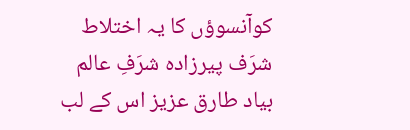کوآنسوؤں کا یہ اختلاط شرَف پیرزادہ شرَفِ عالم
بیاد طارق عزیز اس کے لب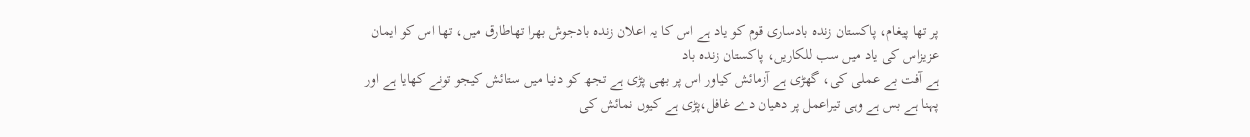پر تھا پیغام، پاکستان زندہ بادساری قوم کو یاد ہے اس کا یہ اعلان زندہ بادجوش بھرا تھاطارق میں، تھا اس کو ایمان عزیزاس کی یاد میں سب للکاریں، پاکستان زندہ باد
ہے آفت بے عملی کی، گھڑی ہے آزمائش کیاور اس پر بھی پڑی ہے تجھ کو دنیا میں ستائش کیجو تونے کھایا ہے اور پہنا ہے بس ہے وہی تیراعمل پر دھیان دے غافل،پڑی ہے کیوں نمائش کی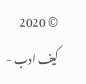© 2020 کیف ادب -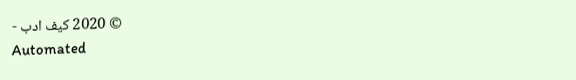© 2020 کیف ادب -
Automated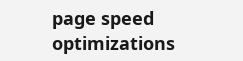page speed optimizations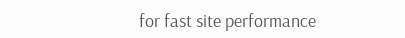for fast site performance